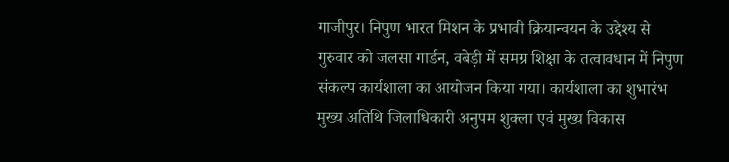गाजीपुर। निपुण भारत मिशन के प्रभावी क्रियान्वयन के उद्देश्य से गुरुवार को जलसा गार्डन, वबेड़ी में समग्र शिक्षा के तत्वावधान में निपुण संकल्प कार्यशाला का आयोजन किया गया। कार्यशाला का शुभारंभ मुख्य अतिथि जिलाधिकारी अनुपम शुक्ला एवं मुख्य विकास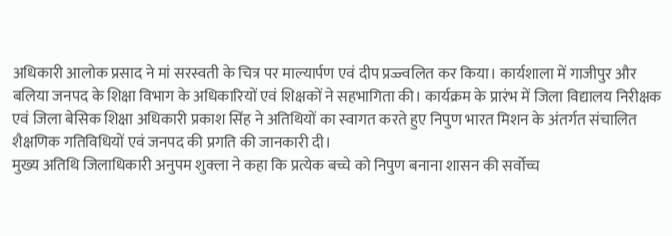अधिकारी आलोक प्रसाद ने मां सरस्वती के चित्र पर माल्यार्पण एवं दीप प्रज्ज्वलित कर किया। कार्यशाला में गाजीपुर और बलिया जनपद के शिक्षा विभाग के अधिकारियों एवं शिक्षकों ने सहभागिता की। कार्यक्रम के प्रारंभ में जिला विद्यालय निरीक्षक एवं जिला बेसिक शिक्षा अधिकारी प्रकाश सिंह ने अतिथियों का स्वागत करते हुए निपुण भारत मिशन के अंतर्गत संचालित शैक्षणिक गतिविधियों एवं जनपद की प्रगति की जानकारी दी।
मुख्य अतिथि जिलाधिकारी अनुपम शुक्ला ने कहा कि प्रत्येक बच्चे को निपुण बनाना शासन की सर्वोच्च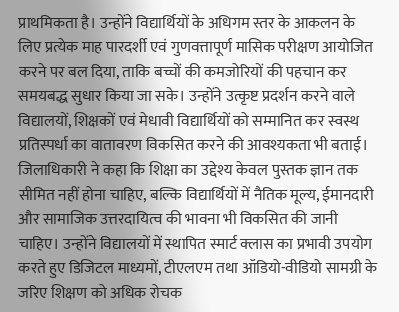प्राथमिकता है। उन्होंने विद्यार्थियों के अधिगम स्तर के आकलन के लिए प्रत्येक माह पारदर्शी एवं गुणवत्तापूर्ण मासिक परीक्षण आयोजित करने पर बल दिया, ताकि बच्चों की कमजोरियों की पहचान कर समयबद्ध सुधार किया जा सके। उन्होंने उत्कृष्ट प्रदर्शन करने वाले विद्यालयों, शिक्षकों एवं मेधावी विद्यार्थियों को सम्मानित कर स्वस्थ प्रतिस्पर्धा का वातावरण विकसित करने की आवश्यकता भी बताई। जिलाधिकारी ने कहा कि शिक्षा का उद्देश्य केवल पुस्तक ज्ञान तक सीमित नहीं होना चाहिए, बल्कि विद्यार्थियों में नैतिक मूल्य, ईमानदारी और सामाजिक उत्तरदायित्व की भावना भी विकसित की जानी चाहिए। उन्होंने विद्यालयों में स्थापित स्मार्ट क्लास का प्रभावी उपयोग करते हुए डिजिटल माध्यमों, टीएलएम तथा ऑडियो-वीडियो सामग्री के जरिए शिक्षण को अधिक रोचक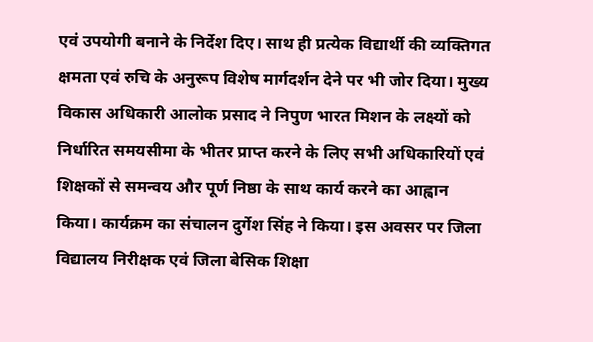एवं उपयोगी बनाने के निर्देश दिए। साथ ही प्रत्येक विद्यार्थी की व्यक्तिगत क्षमता एवं रुचि के अनुरूप विशेष मार्गदर्शन देने पर भी जोर दिया। मुख्य विकास अधिकारी आलोक प्रसाद ने निपुण भारत मिशन के लक्ष्यों को निर्धारित समयसीमा के भीतर प्राप्त करने के लिए सभी अधिकारियों एवं शिक्षकों से समन्वय और पूर्ण निष्ठा के साथ कार्य करने का आह्वान किया। कार्यक्रम का संचालन दुर्गेश सिंह ने किया। इस अवसर पर जिला विद्यालय निरीक्षक एवं जिला बेसिक शिक्षा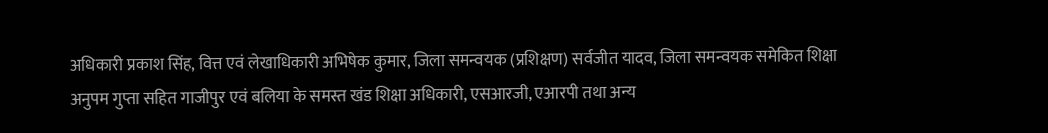अधिकारी प्रकाश सिंह, वित्त एवं लेखाधिकारी अभिषेक कुमार, जिला समन्वयक (प्रशिक्षण) सर्वजीत यादव, जिला समन्वयक समेकित शिक्षा अनुपम गुप्ता सहित गाजीपुर एवं बलिया के समस्त खंड शिक्षा अधिकारी, एसआरजी, एआरपी तथा अन्य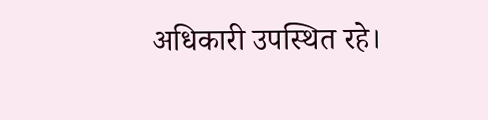अधिकारी उपस्थित रहे।